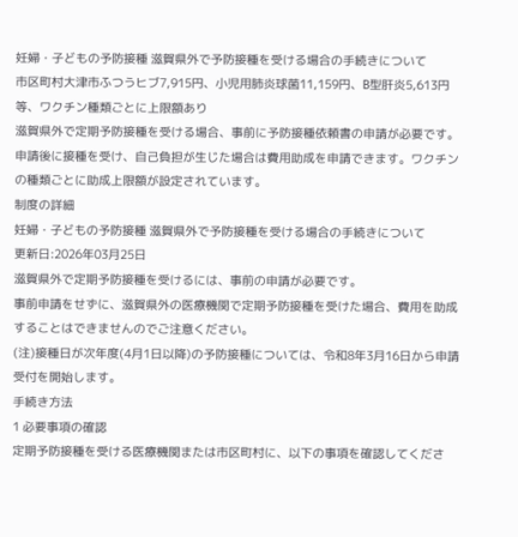妊婦・子どもの予防接種 滋賀県外で予防接種を受ける場合の手続きについて
市区町村大津市ふつうヒブ7,915円、小児用肺炎球菌11,159円、B型肝炎5,613円等、ワクチン種類ごとに上限額あり
滋賀県外で定期予防接種を受ける場合、事前に予防接種依頼書の申請が必要です。申請後に接種を受け、自己負担が生じた場合は費用助成を申請できます。ワクチンの種類ごとに助成上限額が設定されています。
制度の詳細
妊婦・子どもの予防接種 滋賀県外で予防接種を受ける場合の手続きについて
更新日:2026年03月25日
滋賀県外で定期予防接種を受けるには、事前の申請が必要です。
事前申請をせずに、滋賀県外の医療機関で定期予防接種を受けた場合、費用を助成することはできませんのでご注意ください。
(注)接種日が次年度(4月1日以降)の予防接種については、令和8年3月16日から申請受付を開始します。
手続き方法
1 必要事項の確認
定期予防接種を受ける医療機関または市区町村に、以下の事項を確認してくださ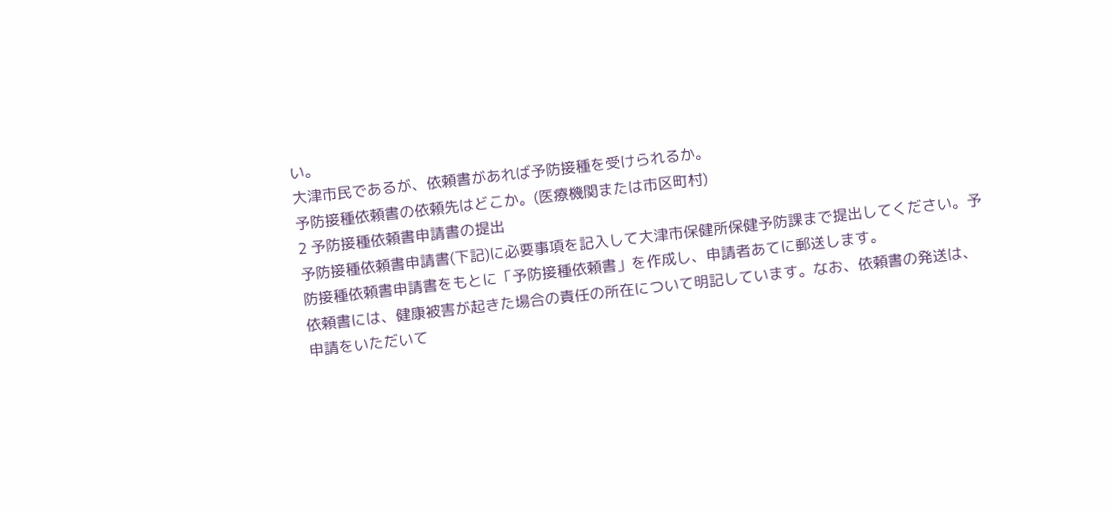い。
大津市民であるが、依頼書があれば予防接種を受けられるか。
予防接種依頼書の依頼先はどこか。(医療機関または市区町村)
2 予防接種依頼書申請書の提出
予防接種依頼書申請書(下記)に必要事項を記入して大津市保健所保健予防課まで提出してください。予防接種依頼書申請書をもとに「予防接種依頼書」を作成し、申請者あてに郵送します。
依頼書には、健康被害が起きた場合の責任の所在について明記しています。なお、依頼書の発送は、申請をいただいて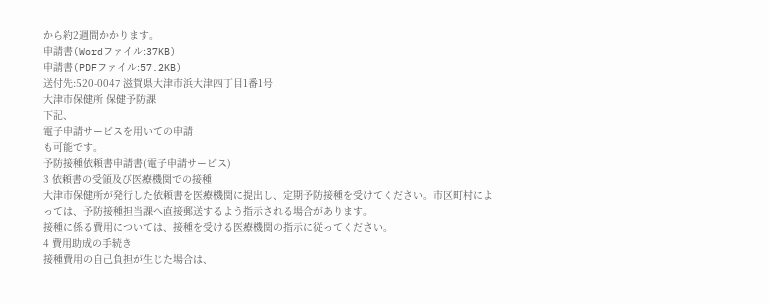から約2週間かかります。
申請書(Wordファイル:37KB)
申請書(PDFファイル:57.2KB)
送付先:520-0047 滋賀県大津市浜大津四丁目1番1号
大津市保健所 保健予防課
下記、
電子申請サービスを用いての申請
も可能です。
予防接種依頼書申請書(電子申請サービス)
3 依頼書の受領及び医療機関での接種
大津市保健所が発行した依頼書を医療機関に提出し、定期予防接種を受けてください。市区町村によっては、予防接種担当課へ直接郵送するよう指示される場合があります。
接種に係る費用については、接種を受ける医療機関の指示に従ってください。
4 費用助成の手続き
接種費用の自己負担が生じた場合は、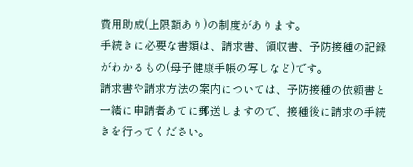費用助成(上限額あり)の制度があります。
手続きに必要な書類は、請求書、領収書、予防接種の記録がわかるもの(母子健康手帳の写しなど)です。
請求書や請求方法の案内については、予防接種の依頼書と一緒に申請者あてに郵送しますので、接種後に請求の手続きを行ってください。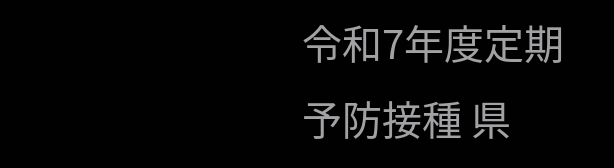令和7年度定期予防接種 県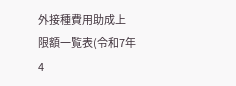外接種費用助成上限額一覧表(令和7年4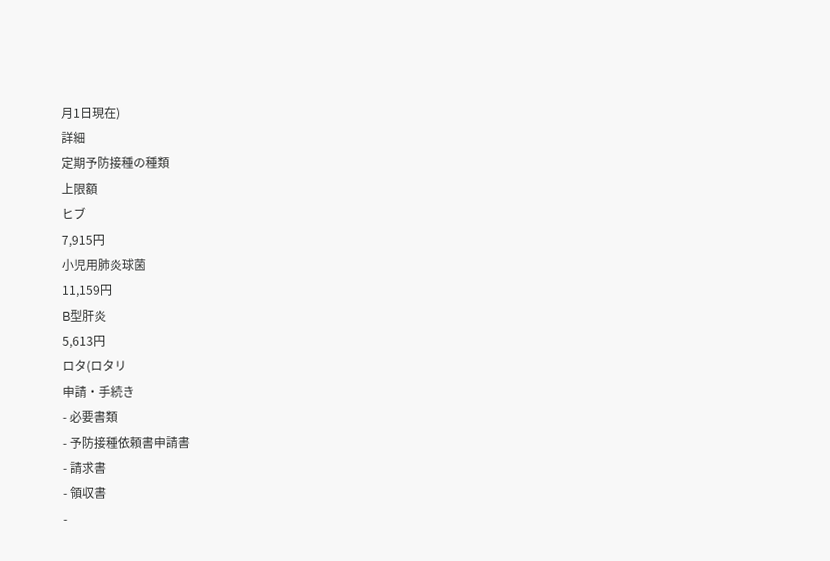月1日現在)
詳細
定期予防接種の種類
上限額
ヒブ
7,915円
小児用肺炎球菌
11,159円
B型肝炎
5,613円
ロタ(ロタリ
申請・手続き
- 必要書類
- 予防接種依頼書申請書
- 請求書
- 領収書
-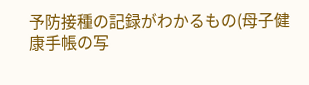予防接種の記録がわかるもの(母子健康手帳の写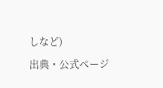しなど)
出典・公式ページ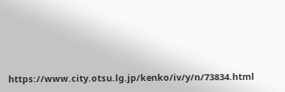https://www.city.otsu.lg.jp/kenko/iv/y/n/73834.html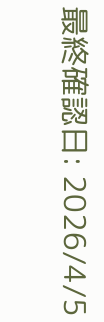最終確認日: 2026/4/5